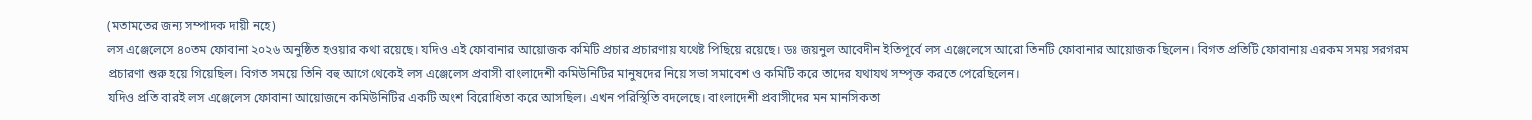(মতামতের জন্য সম্পাদক দায়ী নহে)
লস এঞ্জেলেসে ৪০তম ফোবানা ২০২৬ অনুষ্ঠিত হওয়ার কথা রয়েছে। যদিও এই ফোবানার আয়োজক কমিটি প্রচার প্রচারণায় যথেষ্ট পিছিয়ে রয়েছে। ডঃ জয়নুল আবেদীন ইতিপূর্বে লস এঞ্জেলেসে আরো তিনটি ফোবানার আয়োজক ছিলেন। বিগত প্রতিটি ফোবানায় এরকম সময় সরগরম প্রচারণা শুরু হয়ে গিয়েছিল। বিগত সময়ে তিনি বহু আগে থেকেই লস এঞ্জেলেস প্রবাসী বাংলাদেশী কমিউনিটির মানুষদের নিয়ে সভা সমাবেশ ও কমিটি করে তাদের যথাযথ সম্পৃক্ত করতে পেরেছিলেন।
যদিও প্রতি বারই লস এঞ্জেলেস ফোবানা আয়োজনে কমিউনিটির একটি অংশ বিরোধিতা করে আসছিল। এখন পরিস্থিতি বদলেছে। বাংলাদেশী প্রবাসীদের মন মানসিকতা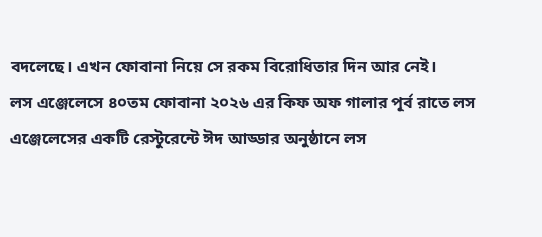বদলেছে। এখন ফোবানা নিয়ে সে রকম বিরোধিতার দিন আর নেই।
লস এঞ্জেলেসে ৪০তম ফোবানা ২০২৬ এর কিফ অফ গালার পূর্ব রাতে লস এঞ্জেলেসের একটি রেস্টুরেন্টে ঈদ আড্ডার অনুষ্ঠানে লস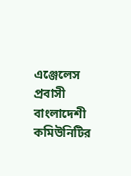এঞ্জেলেস প্রবাসী বাংলাদেশী কমিউনিটির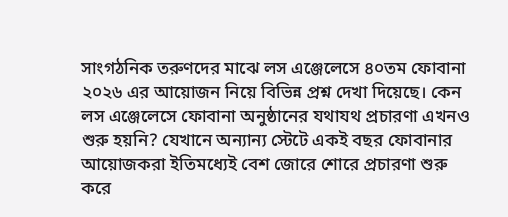সাংগঠনিক তরুণদের মাঝে লস এঞ্জেলেসে ৪০তম ফোবানা ২০২৬ এর আয়োজন নিয়ে বিভিন্ন প্রশ্ন দেখা দিয়েছে। কেন লস এঞ্জেলেসে ফোবানা অনুষ্ঠানের যথাযথ প্রচারণা এখনও শুরু হয়নি? যেখানে অন্যান্য স্টেটে একই বছর ফোবানার আয়োজকরা ইতিমধ্যেই বেশ জোরে শোরে প্রচারণা শুরু করে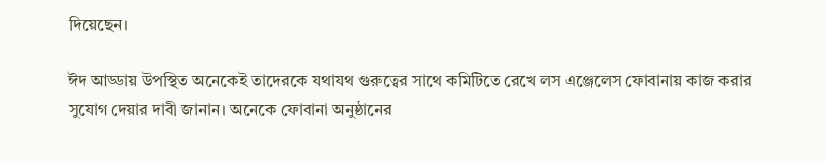দিয়েছেন।

ঈদ আড্ডায় উপস্থিত অনেকেই তাদেরকে যথাযথ গুরুত্বের সাথে কমিটিতে রেখে লস এঞ্জেলেস ফোবানায় কাজ করার সুযোগ দেয়ার দাবী জানান। অনেকে ফোবানা অনুষ্ঠানের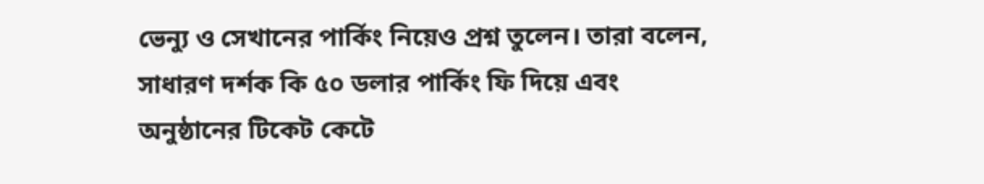ভেন্যু ও সেখানের পার্কিং নিয়েও প্রশ্ন তুলেন। তারা বলেন, সাধারণ দর্শক কি ৫০ ডলার পার্কিং ফি দিয়ে এবং অনুষ্ঠানের টিকেট কেটে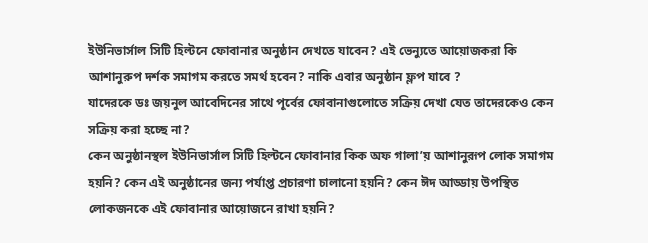ইউনিভার্সাল সিটি হিল্টনে ফোবানার অনুষ্ঠান দেখতে যাবেন? এই ভেন্যুতে আয়োজকরা কি আশানুরুপ দর্শক সমাগম করতে সমর্থ হবেন? নাকি এবার অনুষ্ঠান ফ্লপ যাবে ?
যাদেরকে ডঃ জয়নুল আবেদিনের সাথে পূর্বের ফোবানাগুলোতে সক্রিয় দেখা যেত তাদেরকেও কেন সক্রিয় করা হচ্ছে না?
কেন অনুষ্ঠানস্থল ইউনিভার্সাল সিটি হিল্টনে ফোবানার কিক অফ গালা’য় আশানুরূপ লোক সমাগম হয়নি? কেন এই অনুষ্ঠানের জন্য পর্যাপ্ত প্রচারণা চালানো হয়নি? কেন ঈদ আড্ডায় উপস্থিত লোকজনকে এই ফোবানার আয়োজনে রাখা হয়নি?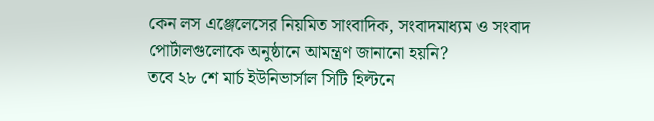কেন লস এঞ্জেলেসের নিয়মিত সাংবাদিক, সংবাদমাধ্যম ও সংবাদ পোর্টালগুলোকে অনুষ্ঠানে আমন্ত্রণ জানানো হয়নি?
তবে ২৮ শে মার্চ ইউনিভার্সাল সিটি হিল্টনে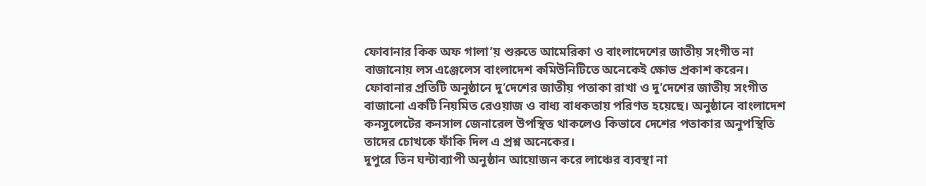ফোবানার কিক অফ গালা’য় শুরুতে আমেরিকা ও বাংলাদেশের জাতীয় সংগীত না বাজানোয় লস এঞ্জেলেস বাংলাদেশ কমিউনিটিতে অনেকেই ক্ষোভ প্রকাশ করেন। ফোবানার প্রতিটি অনুষ্ঠানে দু’দেশের জাতীয় পতাকা রাখা ও দু’দেশের জাতীয় সংগীত বাজানো একটি নিয়মিত রেওয়াজ ও বাধ্য বাধকতায় পরিণত হয়েছে। অনুষ্ঠানে বাংলাদেশ কনসুলেটের কনসাল জেনারেল উপস্থিত থাকলেও কিভাবে দেশের পতাকার অনুপস্থিতি তাদের চোখকে ফাঁকি দিল এ প্রশ্ন অনেকের।
দুপুরে তিন ঘন্টাব্যাপী অনুষ্ঠান আয়োজন করে লাঞ্চের ব্যবস্থা না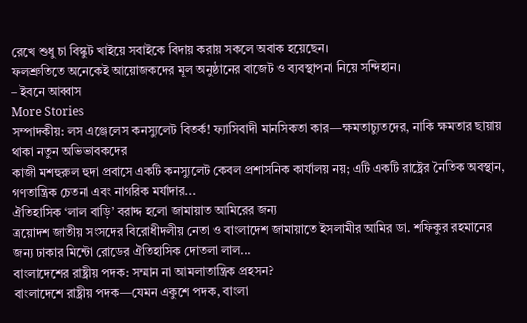রেখে শুধু চা বিস্কুট খাইয়ে সবাইকে বিদায় করায় সকলে অবাক হয়েছেন।
ফলশ্রুতিতে অনেকেই আয়োজকদের মূল অনুষ্ঠানের বাজেট ও ব্যবস্থাপনা নিয়ে সন্দিহান।
– ইবনে আব্বাস
More Stories
সম্পাদকীয়: লস এঞ্জেলেস কনস্যুলেট বিতর্ক! ফ্যাসিবাদী মানসিকতা কার—ক্ষমতাচ্যুতদের, নাকি ক্ষমতার ছায়ায় থাকা নতুন অভিভাবকদের
কাজী মশহুরুল হুদা প্রবাসে একটি কনস্যুলেট কেবল প্রশাসনিক কার্যালয় নয়; এটি একটি রাষ্ট্রের নৈতিক অবস্থান, গণতান্ত্রিক চেতনা এবং নাগরিক মর্যাদার...
ঐতিহাসিক ‘লাল বাড়ি’ বরাদ্দ হলো জামায়াত আমিরের জন্য
ত্রয়োদশ জাতীয় সংসদের বিরোধীদলীয় নেতা ও বাংলাদেশ জামায়াতে ইসলামীর আমির ডা. শফিকুর রহমানের জন্য ঢাকার মিন্টো রোডের ঐতিহাসিক দোতলা লাল...
বাংলাদেশের রাষ্ট্রীয় পদক: সম্মান না আমলাতান্ত্রিক প্রহসন?
বাংলাদেশে রাষ্ট্রীয় পদক—যেমন একুশে পদক, বাংলা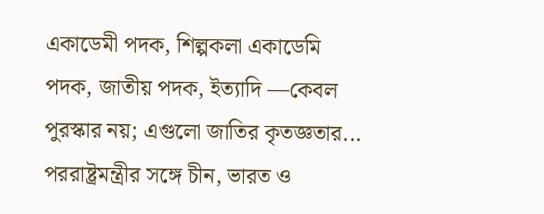একাডেমী পদক, শিল্পকলা একাডেমি পদক, জাতীয় পদক, ইত্যাদি —কেবল পুরস্কার নয়; এগুলো জাতির কৃতজ্ঞতার...
পররাষ্ট্রমন্ত্রীর সঙ্গে চীন, ভারত ও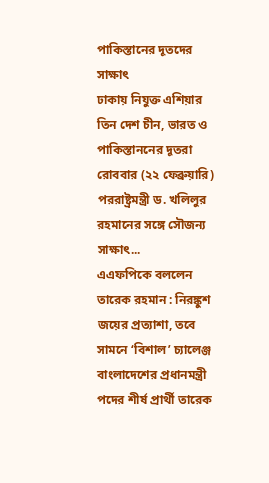পাকিস্তানের দূতদের সাক্ষাৎ
ঢাকায় নিযুক্ত এশিয়ার তিন দেশ চীন, ভারত ও পাকিস্তাননের দূতরা রোববার (২২ ফেব্রুয়ারি) পররাষ্ট্রমন্ত্রী ড. খলিলুর রহমানের সঙ্গে সৌজন্য সাক্ষাৎ...
এএফপিকে বললেন তারেক রহমান : নিরঙ্কুশ জয়ের প্রত্যাশা, তবে সামনে ‘বিশাল’ চ্যালেঞ্জ
বাংলাদেশের প্রধানমন্ত্রী পদের শীর্ষ প্রার্থী তারেক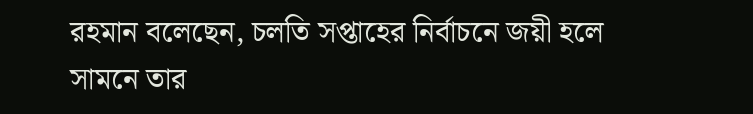রহমান বলেছেন, চলতি সপ্তাহের নির্বাচনে জয়ী হলে সামনে তার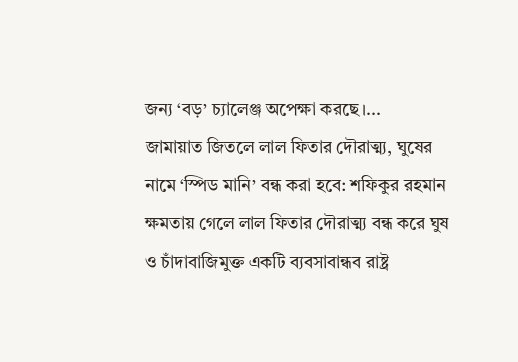জন্য ‘বড়’ চ্যালেঞ্জ অপেক্ষা করছে।...
জামায়াত জিতলে লাল ফিতার দৌরাত্ম্য, ঘুষের নামে ‘স্পিড মানি’ বন্ধ করা হবে: শফিকুর রহমান
ক্ষমতায় গেলে লাল ফিতার দৌরাত্ম্য বন্ধ করে ঘুষ ও চাঁদাবাজিমুক্ত একটি ব্যবসাবান্ধব রাষ্ট্র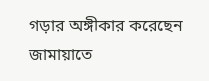গড়ার অঙ্গীকার করেছেন জামায়াতে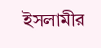ইসলামীর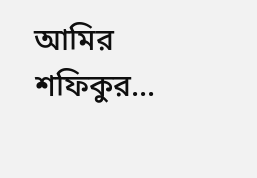আমির শফিকুর...